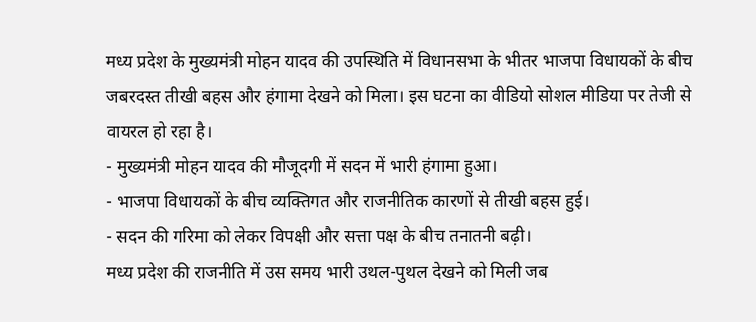मध्य प्रदेश के मुख्यमंत्री मोहन यादव की उपस्थिति में विधानसभा के भीतर भाजपा विधायकों के बीच जबरदस्त तीखी बहस और हंगामा देखने को मिला। इस घटना का वीडियो सोशल मीडिया पर तेजी से वायरल हो रहा है।
- मुख्यमंत्री मोहन यादव की मौजूदगी में सदन में भारी हंगामा हुआ।
- भाजपा विधायकों के बीच व्यक्तिगत और राजनीतिक कारणों से तीखी बहस हुई।
- सदन की गरिमा को लेकर विपक्षी और सत्ता पक्ष के बीच तनातनी बढ़ी।
मध्य प्रदेश की राजनीति में उस समय भारी उथल-पुथल देखने को मिली जब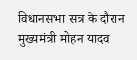विधानसभा सत्र के दौरान मुख्यमंत्री मोहन यादव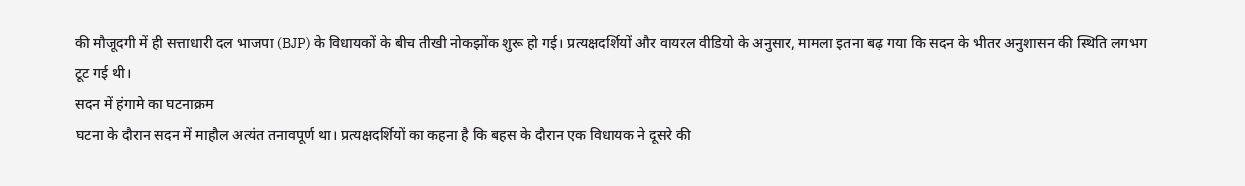की मौजूदगी में ही सत्ताधारी दल भाजपा (BJP) के विधायकों के बीच तीखी नोकझोंक शुरू हो गई। प्रत्यक्षदर्शियों और वायरल वीडियो के अनुसार, मामला इतना बढ़ गया कि सदन के भीतर अनुशासन की स्थिति लगभग टूट गई थी।
सदन में हंगामे का घटनाक्रम
घटना के दौरान सदन में माहौल अत्यंत तनावपूर्ण था। प्रत्यक्षदर्शियों का कहना है कि बहस के दौरान एक विधायक ने दूसरे की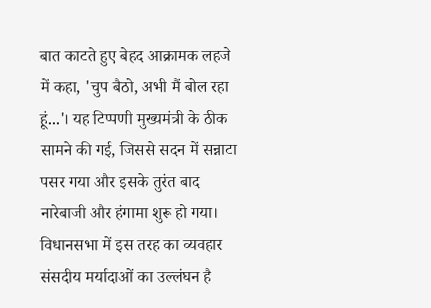बात काटते हुए बेहद आक्रामक लहजे में कहा, 'चुप बैठो, अभी मैं बोल रहा हूं...'। यह टिप्पणी मुख्यमंत्री के ठीक सामने की गई, जिससे सदन में सन्नाटा पसर गया और इसके तुरंत बाद नारेबाजी और हंगामा शुरू हो गया।
विधानसभा में इस तरह का व्यवहार संसदीय मर्यादाओं का उल्लंघन है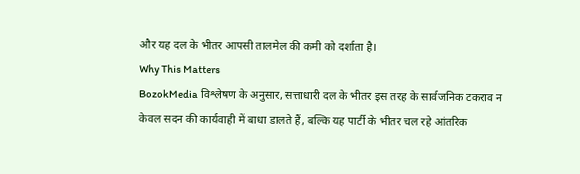और यह दल के भीतर आपसी तालमेल की कमी को दर्शाता है।
Why This Matters
BozokMedia विश्लेषण के अनुसार, सत्ताधारी दल के भीतर इस तरह के सार्वजनिक टकराव न केवल सदन की कार्यवाही में बाधा डालते हैं, बल्कि यह पार्टी के भीतर चल रहे आंतरिक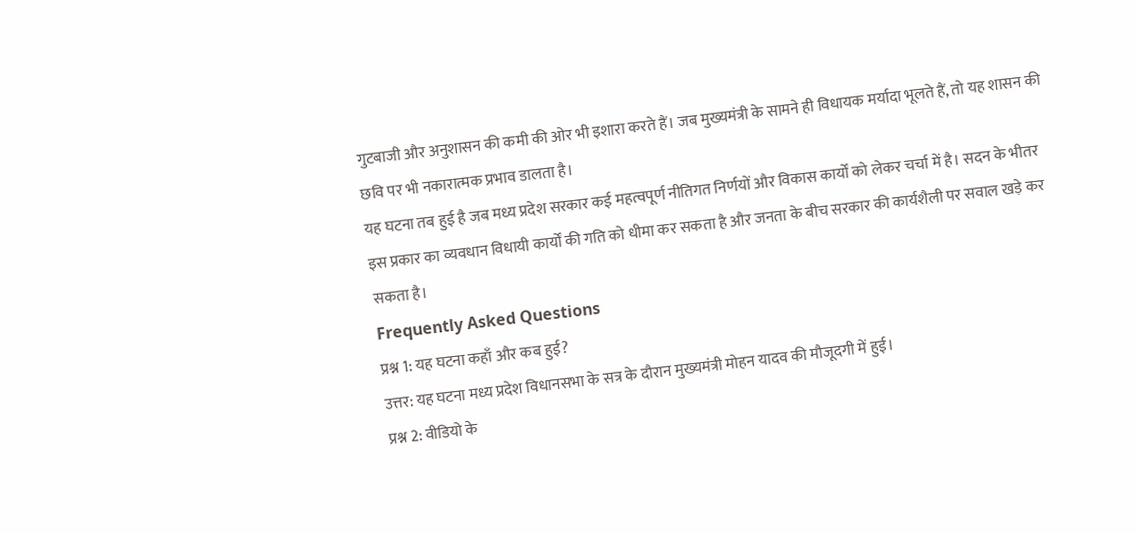गुटबाजी और अनुशासन की कमी की ओर भी इशारा करते हैं। जब मुख्यमंत्री के सामने ही विधायक मर्यादा भूलते हैं, तो यह शासन की छवि पर भी नकारात्मक प्रभाव डालता है।
यह घटना तब हुई है जब मध्य प्रदेश सरकार कई महत्वपूर्ण नीतिगत निर्णयों और विकास कार्यों को लेकर चर्चा में है। सदन के भीतर इस प्रकार का व्यवधान विधायी कार्यों की गति को धीमा कर सकता है और जनता के बीच सरकार की कार्यशैली पर सवाल खड़े कर सकता है।
Frequently Asked Questions
प्रश्न 1: यह घटना कहाँ और कब हुई?
उत्तर: यह घटना मध्य प्रदेश विधानसभा के सत्र के दौरान मुख्यमंत्री मोहन यादव की मौजूदगी में हुई।
प्रश्न 2: वीडियो के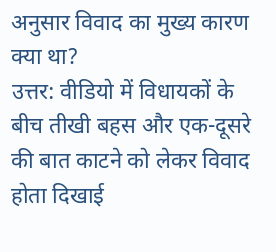अनुसार विवाद का मुख्य कारण क्या था?
उत्तर: वीडियो में विधायकों के बीच तीखी बहस और एक-दूसरे की बात काटने को लेकर विवाद होता दिखाई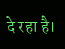दे रहा है।